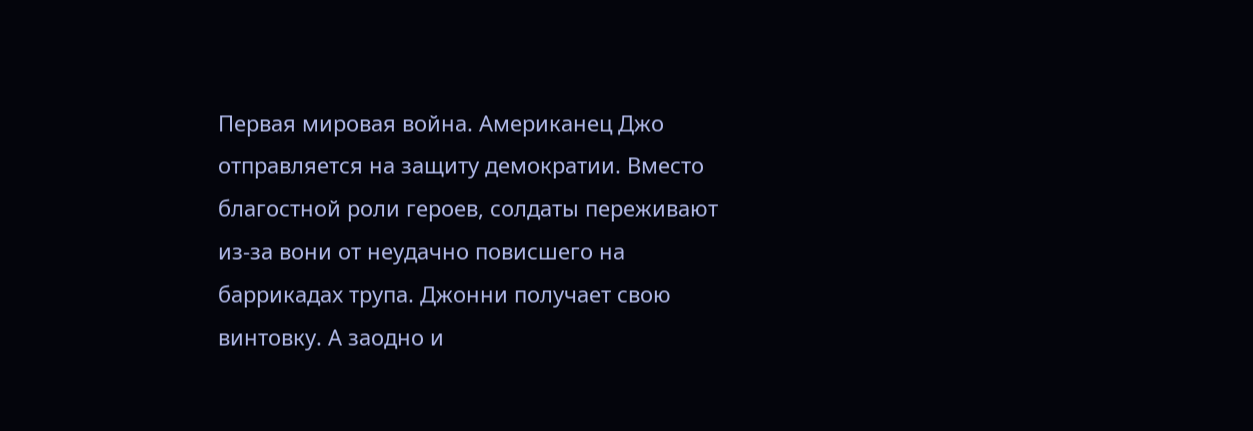Первая мировая война. Американец Джо отправляется на защиту демократии. Вместо благостной роли героев, солдаты переживают из-за вони от неудачно повисшего на баррикадах трупа. Джонни получает свою винтовку. А заодно и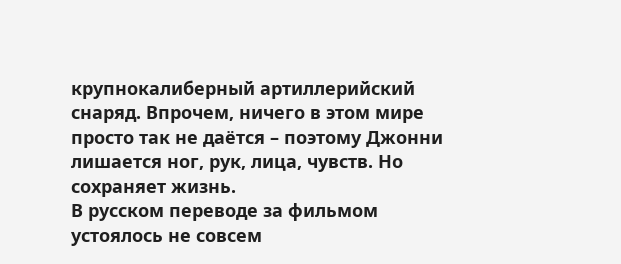крупнокалиберный артиллерийский снаряд. Впрочем, ничего в этом мире просто так не даётся – поэтому Джонни лишается ног, рук, лица, чувств. Но сохраняет жизнь.
В русском переводе за фильмом устоялось не совсем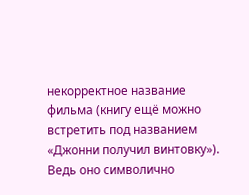некорректное название фильма (книгу ещё можно встретить под названием «Джонни получил винтовку»). Ведь оно символично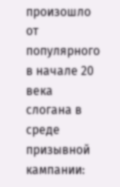произошло от популярного в начале 20 века слогана в среде призывной кампании: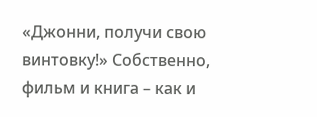«Джонни, получи свою винтовку!» Собственно, фильм и книга – как и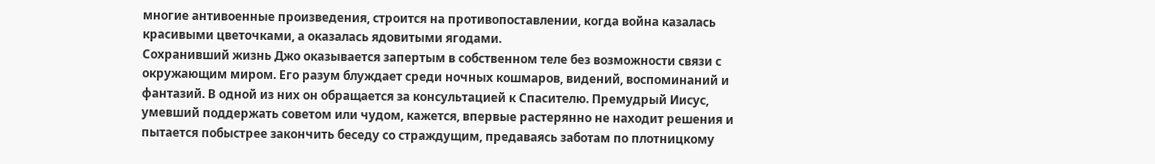многие антивоенные произведения, строится на противопоставлении, когда война казалась красивыми цветочками, а оказалась ядовитыми ягодами.
Сохранивший жизнь Джо оказывается запертым в собственном теле без возможности связи с окружающим миром. Его разум блуждает среди ночных кошмаров, видений, воспоминаний и фантазий. В одной из них он обращается за консультацией к Спасителю. Премудрый Иисус, умевший поддержать советом или чудом, кажется, впервые растерянно не находит решения и пытается побыстрее закончить беседу со страждущим, предаваясь заботам по плотницкому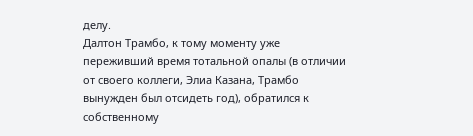делу.
Далтон Трамбо, к тому моменту уже переживший время тотальной опалы (в отличии от своего коллеги, Элиа Казана, Трамбо вынужден был отсидеть год), обратился к собственному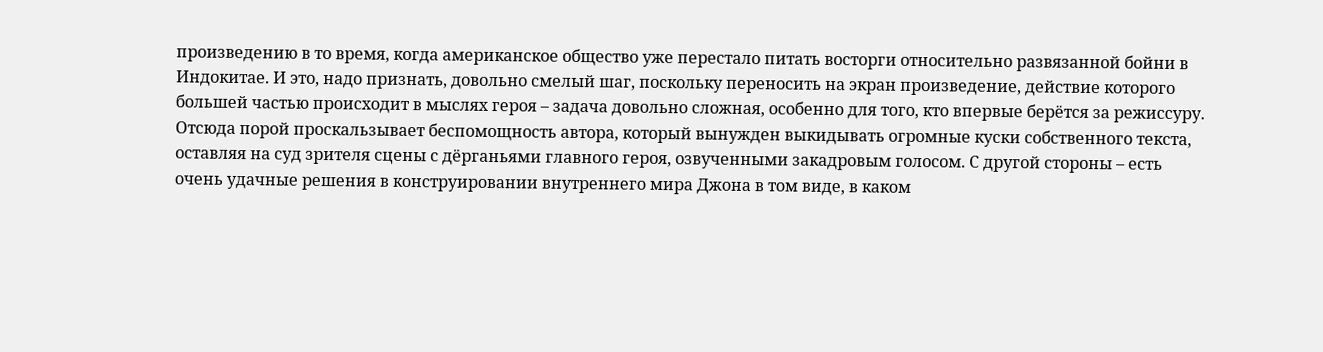произведению в то время, когда американское общество уже перестало питать восторги относительно развязанной бойни в Индокитае. И это, надо признать, довольно смелый шаг, поскольку переносить на экран произведение, действие которого большей частью происходит в мыслях героя – задача довольно сложная, особенно для того, кто впервые берётся за режиссуру.
Отсюда порой проскальзывает беспомощность автора, который вынужден выкидывать огромные куски собственного текста, оставляя на суд зрителя сцены с дёрганьями главного героя, озвученными закадровым голосом. С другой стороны – есть очень удачные решения в конструировании внутреннего мира Джона в том виде, в каком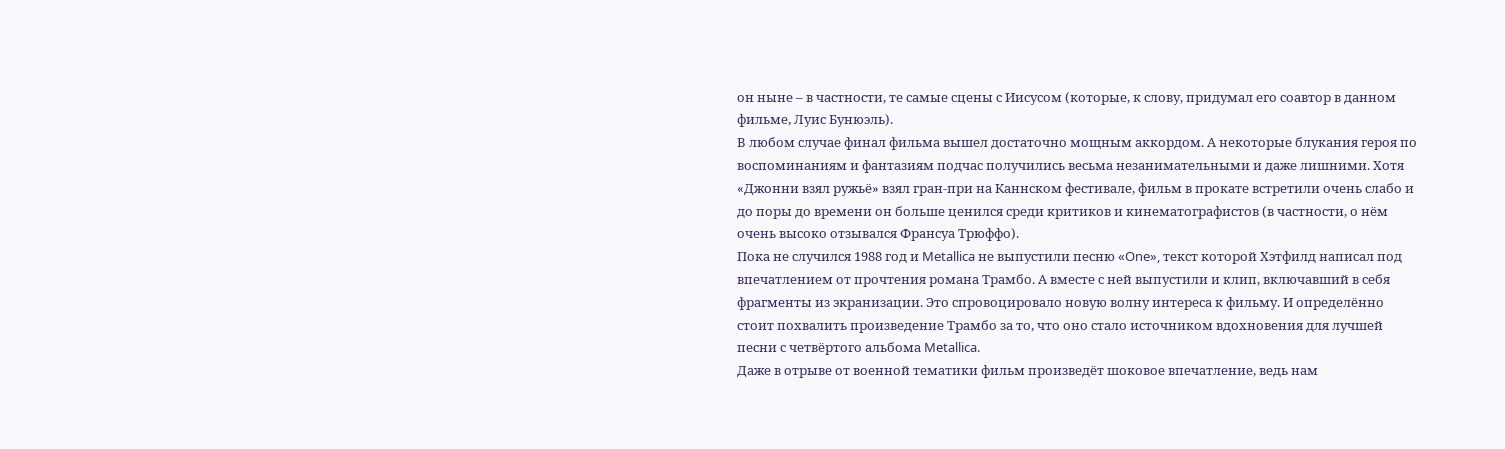он ныне – в частности, те самые сцены с Иисусом (которые, к слову, придумал его соавтор в данном фильме, Луис Бунюэль).
В любом случае финал фильма вышел достаточно мощным аккордом. А некоторые блукания героя по воспоминаниям и фантазиям подчас получились весьма незанимательными и даже лишними. Хотя «Джонни взял ружьё» взял гран-при на Каннском фестивале, фильм в прокате встретили очень слабо и до поры до времени он больше ценился среди критиков и кинематографистов (в частности, о нём очень высоко отзывался Франсуа Трюффо).
Пока не случился 1988 год и Metallica не выпустили песню «One», текст которой Хэтфилд написал под впечатлением от прочтения романа Трамбо. А вместе с ней выпустили и клип, включавший в себя фрагменты из экранизации. Это спровоцировало новую волну интереса к фильму. И определённо стоит похвалить произведение Трамбо за то, что оно стало источником вдохновения для лучшей песни с четвёртого альбома Metallica.
Даже в отрыве от военной тематики фильм произведёт шоковое впечатление, ведь нам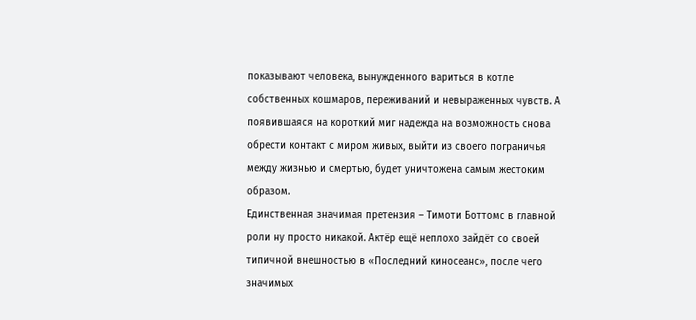показывают человека, вынужденного вариться в котле собственных кошмаров, переживаний и невыраженных чувств. А появившаяся на короткий миг надежда на возможность снова обрести контакт с миром живых, выйти из своего пограничья между жизнью и смертью, будет уничтожена самым жестоким образом.
Единственная значимая претензия – Тимоти Боттомс в главной роли ну просто никакой. Актёр ещё неплохо зайдёт со своей типичной внешностью в «Последний киносеанс», после чего значимых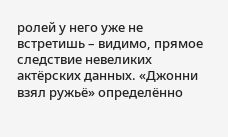ролей у него уже не встретишь – видимо, прямое следствие невеликих актёрских данных. «Джонни взял ружьё» определённо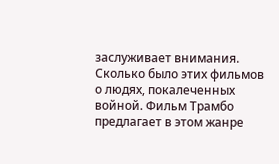заслуживает внимания. Сколько было этих фильмов о людях, покалеченных войной. Фильм Трамбо предлагает в этом жанре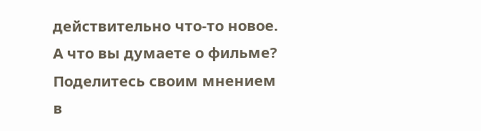действительно что-то новое.
А что вы думаете о фильме? Поделитесь своим мнением в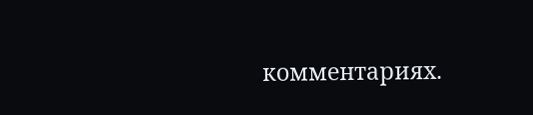комментариях.